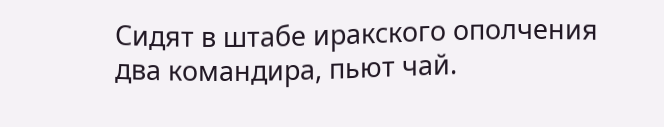Сидят в штабе иракского ополчения два командира, пьют чай.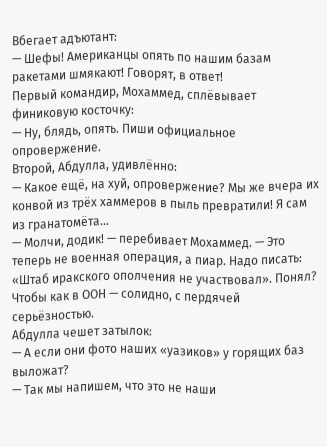Вбегает адъютант:
— Шефы! Американцы опять по нашим базам ракетами шмякают! Говорят, в ответ!
Первый командир, Мохаммед, сплёвывает финиковую косточку:
— Ну, блядь, опять. Пиши официальное опровержение.
Второй, Абдулла, удивлённо:
— Какое ещё, на хуй, опровержение? Мы же вчера их конвой из трёх хаммеров в пыль превратили! Я сам из гранатомёта...
— Молчи, додик! — перебивает Мохаммед. — Это теперь не военная операция, а пиар. Надо писать: «Штаб иракского ополчения не участвовал». Понял? Чтобы как в ООН — солидно, с пердячей серьёзностью.
Абдулла чешет затылок:
— А если они фото наших «уазиков» у горящих баз выложат?
— Так мы напишем, что это не наши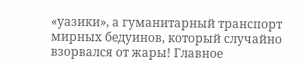«уазики», а гуманитарный транспорт мирных бедуинов, который случайно взорвался от жары! Главное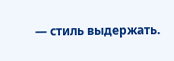— стиль выдержать.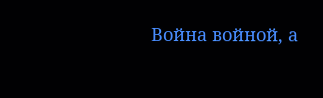Война войной, а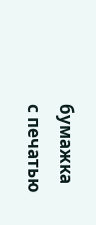бумажка с печатью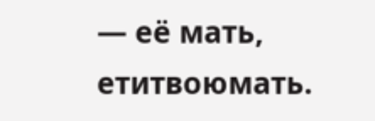— её мать, етитвоюмать.